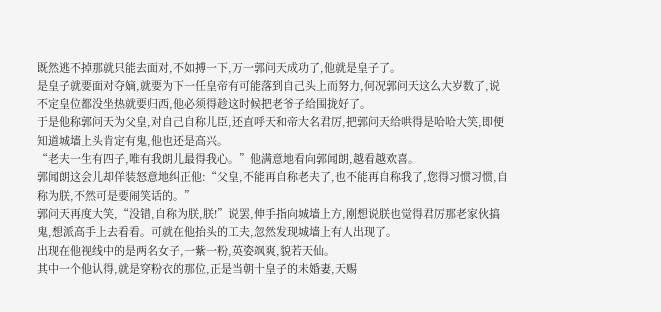既然逃不掉那就只能去面对,不如搏一下,万一郭问天成功了,他就是皇子了。
是皇子就要面对夺嫡,就要为下一任皇帝有可能落到自己头上而努力,何况郭问天这么大岁数了,说不定皇位都没坐热就要归西,他必须得趁这时候把老爷子给围拢好了。
于是他称郭问天为父皇,对自己自称儿臣,还直呼天和帝大名君厉,把郭问天给哄得是哈哈大笑,即便知道城墙上头肯定有鬼,他也还是高兴。
“老夫一生有四子,唯有我朗儿最得我心。”他满意地看向郭闻朗,越看越欢喜。
郭闻朗这会儿却佯装怒意地纠正他:“父皇,不能再自称老夫了,也不能再自称我了,您得习惯习惯,自称为朕,不然可是要闹笑话的。”
郭问天再度大笑,“没错,自称为朕,朕!”说罢,伸手指向城墙上方,刚想说朕也觉得君厉那老家伙搞鬼,想派高手上去看看。可就在他抬头的工夫,忽然发现城墙上有人出现了。
出现在他视线中的是两名女子,一紫一粉,英姿飒爽,貌若天仙。
其中一个他认得,就是穿粉衣的那位,正是当朝十皇子的未婚妻,天赐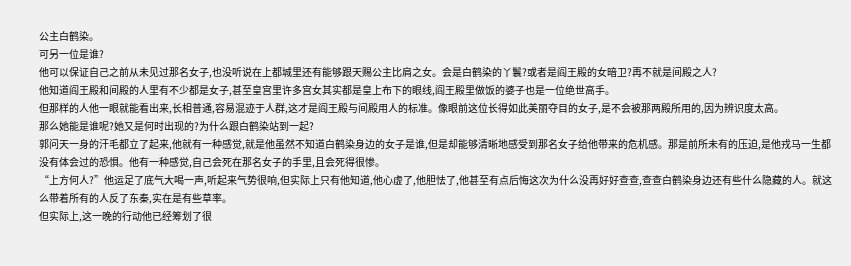公主白鹤染。
可另一位是谁?
他可以保证自己之前从未见过那名女子,也没听说在上都城里还有能够跟天赐公主比肩之女。会是白鹤染的丫鬟?或者是阎王殿的女暗卫?再不就是间殿之人?
他知道阎王殿和间殿的人里有不少都是女子,甚至皇宫里许多宫女其实都是皇上布下的眼线,阎王殿里做饭的婆子也是一位绝世高手。
但那样的人他一眼就能看出来,长相普通,容易混迹于人群,这才是阎王殿与间殿用人的标准。像眼前这位长得如此美丽夺目的女子,是不会被那两殿所用的,因为辨识度太高。
那么她能是谁呢?她又是何时出现的?为什么跟白鹤染站到一起?
郭问天一身的汗毛都立了起来,他就有一种感觉,就是他虽然不知道白鹤染身边的女子是谁,但是却能够清晰地感受到那名女子给他带来的危机感。那是前所未有的压迫,是他戎马一生都没有体会过的恐惧。他有一种感觉,自己会死在那名女子的手里,且会死得很惨。
“上方何人?”他运足了底气大喝一声,听起来气势很响,但实际上只有他知道,他心虚了,他胆怯了,他甚至有点后悔这次为什么没再好好查查,查查白鹤染身边还有些什么隐藏的人。就这么带着所有的人反了东秦,实在是有些草率。
但实际上,这一晚的行动他已经筹划了很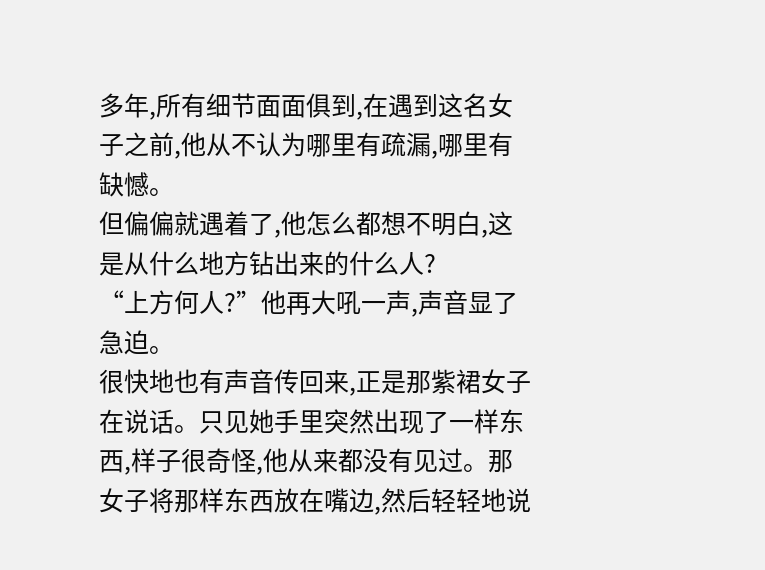多年,所有细节面面俱到,在遇到这名女子之前,他从不认为哪里有疏漏,哪里有缺憾。
但偏偏就遇着了,他怎么都想不明白,这是从什么地方钻出来的什么人?
“上方何人?”他再大吼一声,声音显了急迫。
很快地也有声音传回来,正是那紫裙女子在说话。只见她手里突然出现了一样东西,样子很奇怪,他从来都没有见过。那女子将那样东西放在嘴边,然后轻轻地说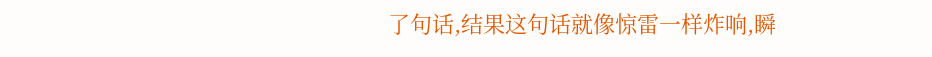了句话,结果这句话就像惊雷一样炸响,瞬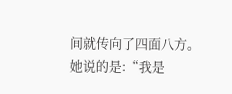间就传向了四面八方。
她说的是:“我是